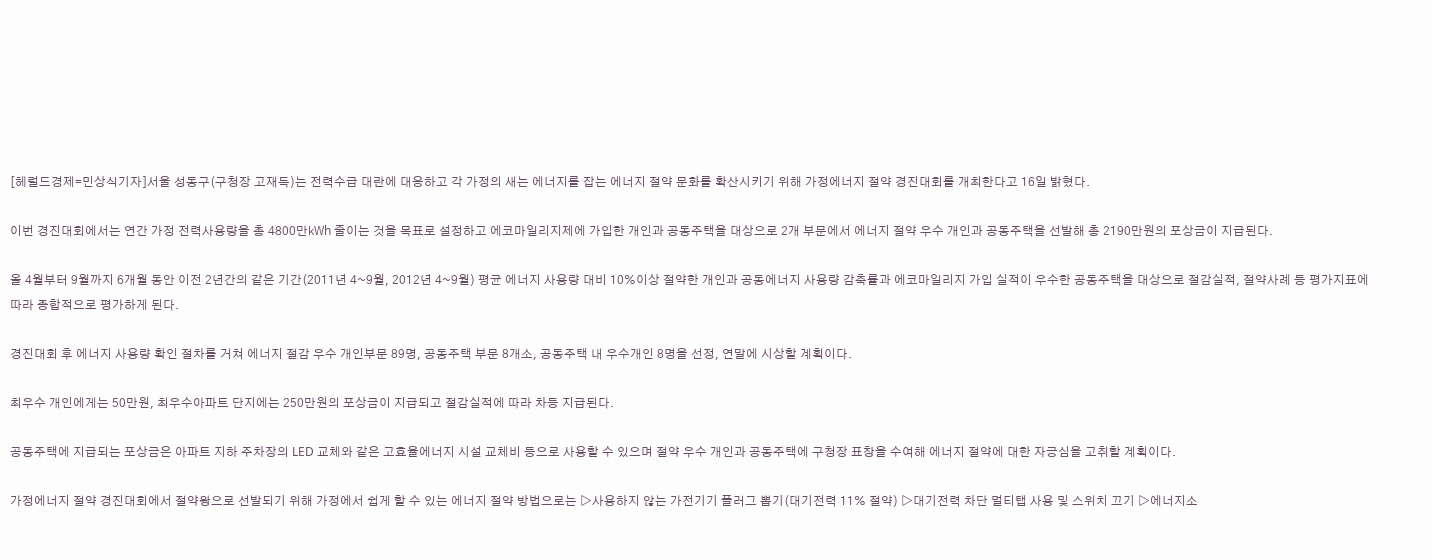[헤럴드경제=민상식기자]서울 성동구(구청장 고재득)는 전력수급 대란에 대응하고 각 가정의 새는 에너지를 잡는 에너지 절약 문화를 확산시키기 위해 가정에너지 절약 경진대회를 개최한다고 16일 밝혔다.

이번 경진대회에서는 연간 가정 전력사용량을 총 4800만㎾h 줄이는 것을 목표로 설정하고 에코마일리지제에 가입한 개인과 공동주택을 대상으로 2개 부문에서 에너지 절약 우수 개인과 공동주택을 선발해 총 2190만원의 포상금이 지급된다.

올 4월부터 9월까지 6개월 동안 이전 2년간의 같은 기간(2011년 4~9월, 2012년 4~9월) 평균 에너지 사용량 대비 10%이상 절약한 개인과 공동에너지 사용량 감축률과 에코마일리지 가입 실적이 우수한 공동주택을 대상으로 절감실적, 절약사례 등 평가지표에 따라 종합적으로 평가하게 된다.

경진대회 후 에너지 사용량 확인 절차를 거쳐 에너지 절감 우수 개인부문 89명, 공동주택 부문 8개소, 공동주택 내 우수개인 8명을 선정, 연말에 시상할 계획이다.

최우수 개인에게는 50만원, 최우수아파트 단지에는 250만원의 포상금이 지급되고 절감실적에 따라 차등 지급된다.

공동주택에 지급되는 포상금은 아파트 지하 주차장의 LED 교체와 같은 고효율에너지 시설 교체비 등으로 사용할 수 있으며 절약 우수 개인과 공동주택에 구청장 표창을 수여해 에너지 절약에 대한 자긍심을 고취할 계획이다.

가정에너지 절약 경진대회에서 절약왕으로 선발되기 위해 가정에서 쉽게 할 수 있는 에너지 절약 방법으로는 ▷사용하지 않는 가전기기 플러그 뽑기(대기전력 11% 절약) ▷대기전력 차단 멀티탭 사용 및 스위치 끄기 ▷에너지소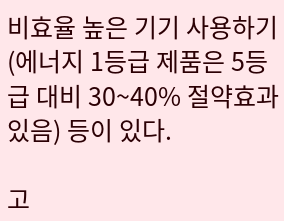비효율 높은 기기 사용하기(에너지 1등급 제품은 5등급 대비 30~40% 절약효과 있음) 등이 있다.

고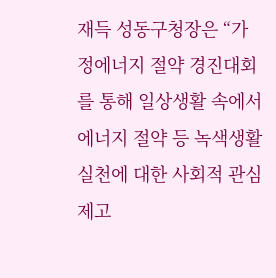재득 성동구청장은 “가정에너지 절약 경진대회를 통해 일상생활 속에서 에너지 절약 등 녹색생활 실천에 대한 사회적 관심 제고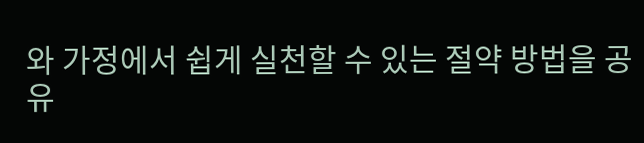와 가정에서 쉽게 실천할 수 있는 절약 방법을 공유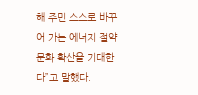해 주민 스스로 바꾸어 가는 에너지 절약문화 확산을 기대한다”고 말했다.